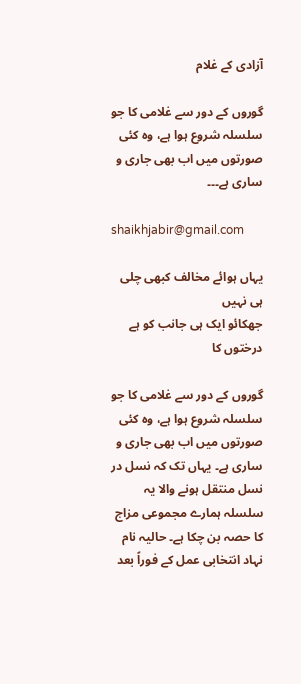آزادی کے غلام

گوروں کے دور سے غلامی کا جو سلسلہ شروع ہوا ہے، وہ کئی صورتوں میں اب بھی جاری و ساری ہے۔۔۔

shaikhjabir@gmail.com

یہاں ہوائے مخالف کبھی چلی ہی نہیں
جھکائو ایک ہی جانب کو ہے درختوں کا

گوروں کے دور سے غلامی کا جو سلسلہ شروع ہوا ہے، وہ کئی صورتوں میں اب بھی جاری و ساری ہے۔ یہاں تک کہ نسل در نسل منتقل ہونے والا یہ سلسلہ ہمارے مجموعی مزاج کا حصہ بن چکا ہے۔ حالیہ نام نہاد انتخابی عمل کے فوراً بعد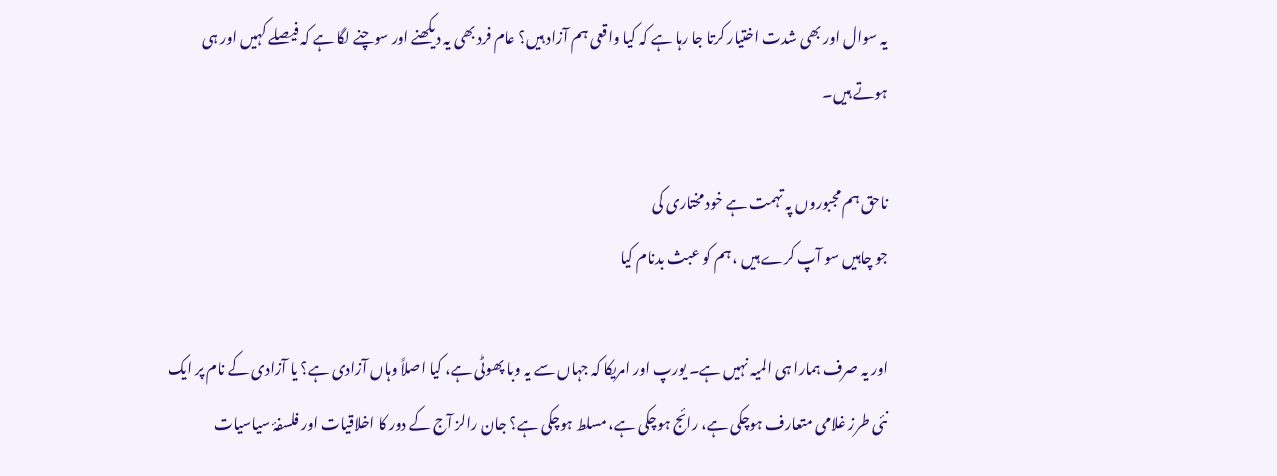یہ سوال اور بھی شدت اختیار کرتا جا رہا ہے کہ کیا واقعی ہم آزاد ہیں؟ عام فرد بھی یہ دیکھنے اور سوچنے لگا ہے کہ فیصلے کہیں اور ہی ہوتے ہیں۔

ناحق ہم مجبوروں پہ تہمت ہے خود مختاری کی
جو چاہیں سو آپ کرے ہیں ، ہم کو عبث بدنام کیا

اور یہ صرف ہمارا ہی المیہ نہیں ہے۔ یورپ اور امریکا کہ جہاں سے یہ وبا پھوٹی ہے، کیا اصلاً وہاں آزادی ہے؟ یا آزادی کے نام پر ایک نئی طرز غلامی متعارف ہوچکی ہے، رائج ہوچکی ہے، مسلط ہوچکی ہے؟ جان رالز آج کے دور کا اخلاقیات اور فلسفۂ سیاسیات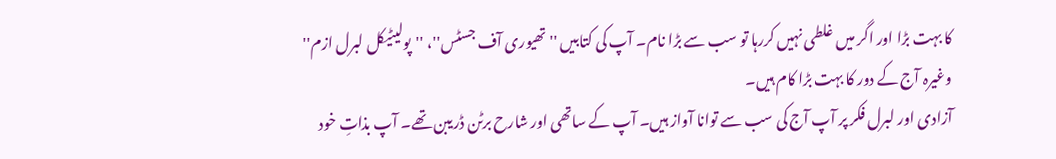کا بہت بڑا اور اگر میں غلطی نہیں کررہا تو سب سے بڑا نام۔ آپ کی کتابیں ''تھیوری آف جسٹس''، ''پولیٹیکل لبرل ازم'' وغیرہ آج کے دور کا بہت بڑا کام ہیں۔
آزادی اور لبرل فکر پر آپ آج کی سب سے توانا آواز ہیں۔ آپ کے ساتھی اور شارح برٹن ڈریبن تھے۔ آپ بذاتِ خود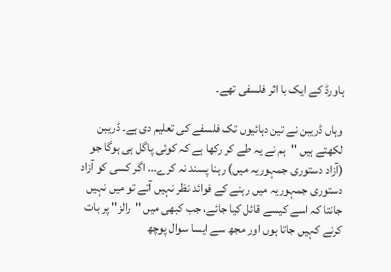ہاورڈ کے ایک با اثر فلسفی تھے۔

وہاں ڈریبن نے تین دہائیوں تک فلسفے کی تعلیم دی ہے۔ ڈریبن لکھتے ہیں ''ہم نے یہ طے کر رکھا ہے کہ کوئی پاگل ہی ہوگا جو (آزاد دستوری جمہوریہ میں) رہنا پسند نہ کرے... اگر کسی کو آزاد دستوری جمہوریہ میں رہنے کے فوائد نظر نہیں آتے تو میں نہیں جانتا کہ اسے کیسے قائل کیا جائے، جب کبھی میں ''رالز'' پر بات کرنے کہیں جاتا ہوں اور مجھ سے ایسا سوال پوچھ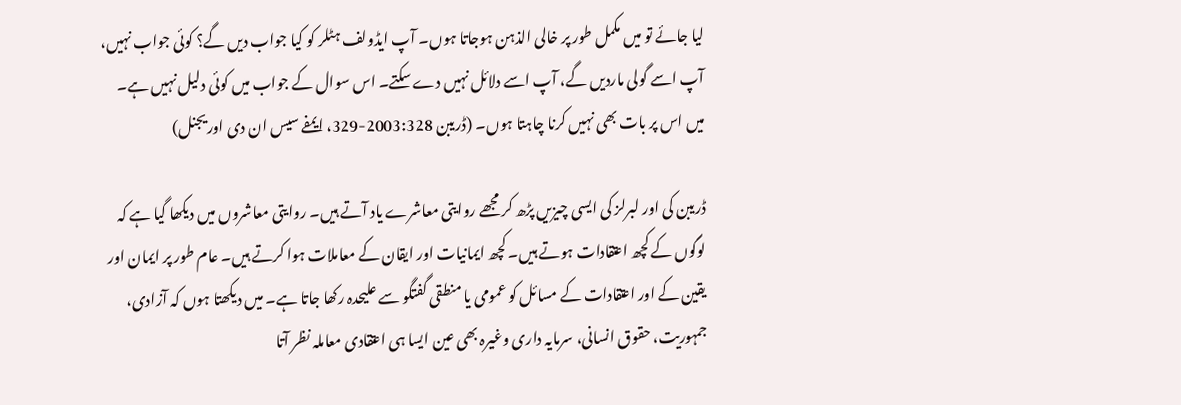لیا جائے تو میں مکمل طور پر خالی الذہن ہوجاتا ہوں۔ آپ ایڈولف ہٹلر کو کیا جواب دیں گے؟ کوئی جواب نہیں، آپ اسے گولی ماردیں گے، آپ اسے دلائل نہیں دے سکتے۔ اس سوال کے جواب میں کوئی دلیل نہیں ہے۔ میں اس پر بات بھی نہیں کرنا چاہتا ہوں۔ (ڈریبن 2003:328-329، ایمفے سیس ان دی اوریجنل)

ڈریبن کی اور لبرلز کی ایسی چیزیں پڑھ کر مجھے روایتی معاشرے یاد آتے ہیں۔ روایتی معاشروں میں دیکھا گیا ہے کہ لوگوں کے کچھ اعتقادات ہوتے ہیں۔ کچھ ایمانیات اور ایقان کے معاملات ہوا کرتے ہیں۔ عام طور پر ایمان اور یقین کے اور اعتقادات کے مسائل کو عمومی یا منطقی گفتگو سے علیحدہ رکھا جاتا ہے۔ میں دیکھتا ہوں کہ آزادی، جمہوریت، حقوق انسانی، سرمایہ داری وغیرہ بھی عین ایسا ہی اعتقادی معاملہ نظر آتا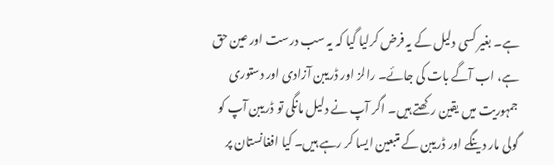ہے۔ بغیر کسی دلیل کے یہ فرض کرلیا گیا کہ یہ سب درست اور عین حق ہے، اب آگے بات کی جائے۔ رالز اور ڈریبن آزادی اور دستوری جمہوریت میں یقین رکھتے ہیں۔ اگر آپ نے دلیل مانگی تو ڈریبن آپ کو گولی مار دینگے اور ڈریبن کے متبعین ایسا کر رہے ہیں۔ کیا افغانستان پر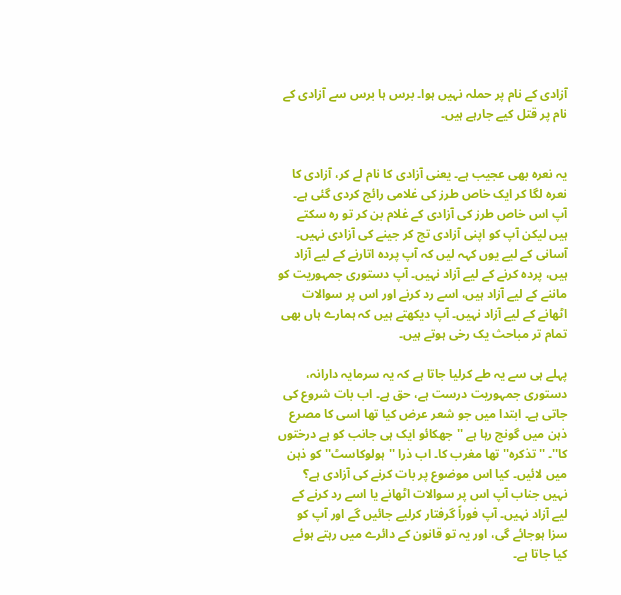آزادی کے نام پر حملہ نہیں ہوا۔ برس ہا برس سے آزادی کے نام پر قتل کیے جارہے ہیں۔


یہ نعرہ بھی عجیب ہے۔ یعنی آزادی کا نام لے کر، آزادی کا نعرہ لگا کر ایک خاص طرز کی غلامی رائج کردی گئی ہے۔ آپ اس خاص طرز کی آزادی کے غلام بن کر تو رہ سکتے ہیں لیکن آپ کو اپنی آزادی تج کر جینے کی آزادی نہیں۔ آسانی کے لیے یوں کہہ لیں کہ آپ پردہ اتارنے کے لیے آزاد ہیں، پردہ کرنے کے لیے آزاد نہیں۔ آپ دستوری جمہوریت کو ماننے کے لیے آزاد ہیں، اسے رد کرنے اور اس پر سوالات اٹھانے کے لیے آزاد نہیں۔ آپ دیکھتے ہیں کہ ہمارے ہاں بھی تمام تر مباحث یک رخی ہوتے ہیں۔

پہلے ہی سے یہ طے کرلیا جاتا ہے کہ یہ سرمایہ دارانہ، دستوری جمہوریت درست ہے، حق ہے۔ اب بات شروع کی جاتی ہے۔ ابتدا میں جو شعر عرض کیا تھا اسی کا مصرع ذہن میں گونج رہا ہے ''جھکائو ایک ہی جانب کو ہے درختوں کا''۔ ''تذکرہ'' تھا مغرب کا۔ اب ذرا ''ہولوکاسٹ'' کو ذہن میں لائیں۔ کیا اس موضوع پر بات کرنے کی آزادی ہے؟ نہیں جناب آپ اس پر سوالات اٹھانے یا اسے رد کرنے کے لیے آزاد نہیں۔ آپ فوراً گرفتار کرلیے جائیں گے اور آپ کو سزا ہوجائے گی، اور یہ تو قانون کے دائرے میں رہتے ہوئے کیا جاتا ہے۔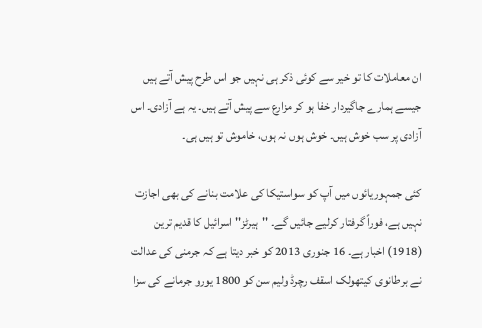ان معاملات کا تو خیر سے کوئی ذکر ہی نہیں جو اس طرح پیش آتے ہیں جیسے ہمارے جاگیردار خفا ہو کر مزارع سے پیش آتے ہیں۔ یہ ہے آزادی۔ اس آزادی پر سب خوش ہیں۔ خوش ہوں نہ ہوں، خاموش تو ہیں ہی۔

کئی جمہوریائوں میں آپ کو سواستیکا کی علامت بنانے کی بھی اجازت نہیں ہے، فوراً گرفتار کرلیے جائیں گے۔ ''ہیرٹز'' اسرائیل کا قدیم ترین (1918) اخبار ہے۔ 16 جنوری 2013 کو خبر دیتا ہے کہ جرمنی کی عدالت نے برطانوی کیتھولک اسقف رچرڈ ولیم سن کو 1800 یورو جرمانے کی سزا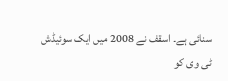سنائی ہے۔ اسقف نے 2008 میں ایک سوئیڈش ٹی وی کو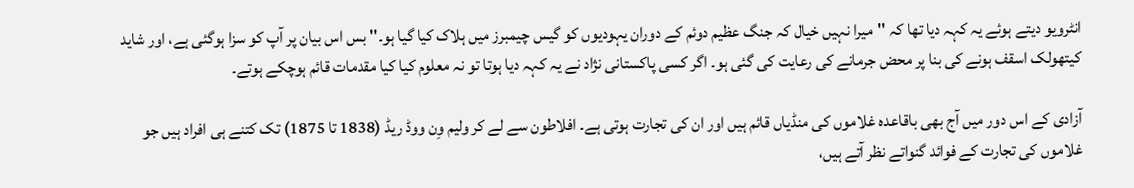انٹرویو دیتے ہوئے یہ کہہ دیا تھا کہ ''میرا نہیں خیال کہ جنگ عظیم دوئم کے دوران یہودیوں کو گیس چیمبرز میں ہلاک کیا گیا ہو۔'' بس اس بیان پر آپ کو سزا ہوگئی ہے، اور شاید کیتھولک اسقف ہونے کی بنا پر محض جرمانے کی رعایت کی گئی ہو۔ اگر کسی پاکستانی نژاد نے یہ کہہ دیا ہوتا تو نہ معلوم کیا کیا مقدمات قائم ہوچکے ہوتے۔

آزادی کے اس دور میں آج بھی باقاعدہ غلاموں کی منڈیاں قائم ہیں اور ان کی تجارت ہوتی ہے۔ افلاطون سے لے کر ولیم وِن ووڈ ریڈ (1838 تا 1875) تک کتنے ہی افراد ہیں جو غلاموں کی تجارت کے فوائد گنواتے نظر آتے ہیں،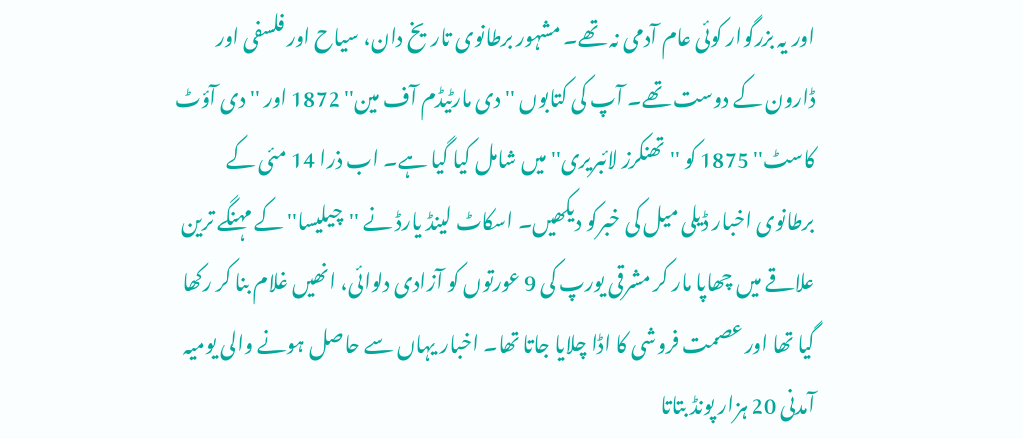اور یہ بزرگوار کوئی عام آدمی نہ تھے۔ مشہور برطانوی تاریخ دان، سیاح اور فلسفی اور ڈارون کے دوست تھے۔ آپ کی کتابوں ''دی مارٹیڈم آف مین'' 1872 اور ''دی آؤٹ کاسٹ'' 1875 کو ''تھنکرز لائبریری'' میں شامل کیا گیا ہے۔ اب ذرا 14 مئی کے برطانوی اخبار ڈیلی میل کی خبرکو دیکھیں۔ اسکاٹ لینڈ یارڈ نے ''چیلیسا'' کے مہنگے ترین علاقے میں چھاپا مار کر مشرقی یورپ کی 9 عورتوں کو آزادی دلوائی، انھیں غلام بنا کر رکھا گیا تھا اور عصمت فروشی کا اڈا چلایا جاتا تھا۔ اخبار یہاں سے حاصل ہونے والی یومیہ آمدنی 20 ہزار پونڈ بتاتا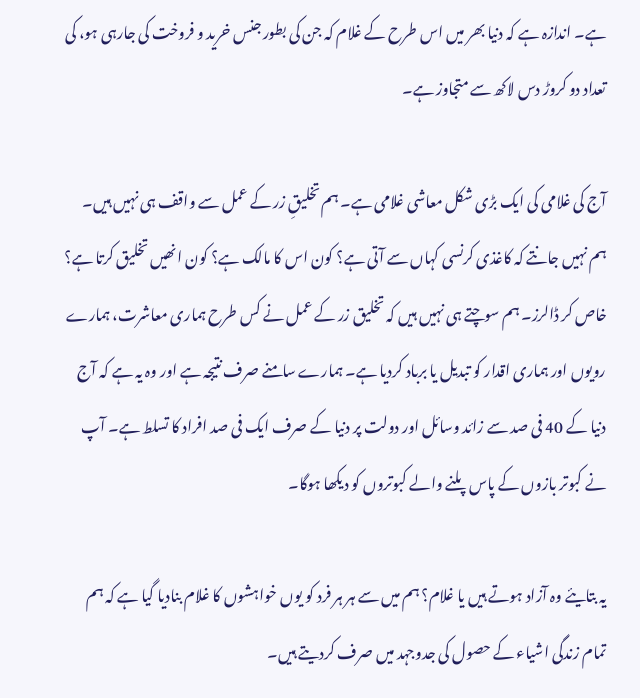ہے۔ اندازہ ہے کہ دنیا بھر میں اس طرح کے غلام کہ جن کی بطور جنس خرید و فروخت کی جارہی ہو، کی تعداد دو کروڑ دس لاکھ سے متجاوز ہے۔

آج کی غلامی کی ایک بڑی شکل معاشی غلامی ہے۔ ہم تخلیقِ زر کے عمل سے واقف ہی نہیں ہیں۔ ہم نہیں جانتے کہ کاغذی کرنسی کہاں سے آتی ہے؟ کون اس کا مالک ہے؟ کون انھیں تخلیق کرتا ہے؟ خاص کر ڈالرز۔ ہم سوچتے ہی نہیں ہیں کہ تخلیق زر کے عمل نے کس طرح ہماری معاشرت، ہمارے رویوں اور ہماری اقدار کو تبدیل یا برباد کردیا ہے۔ ہمارے سامنے صرف نتیجہ ہے اور وہ یہ ہے کہ آج دنیا کے 40 فی صد سے زائد وسائل اور دولت پر دنیا کے صرف ایک فی صد افراد کا تسلط ہے۔ آپ نے کبوتر بازوں کے پاس پلنے والے کبوتروں کو دیکھا ہوگا۔

یہ بتایئے وہ آزاد ہوتے ہیں یا غلام؟ ہم میں سے ہر ہر فرد کو یوں خواہشوں کا غلام بنادیا گیا ہے کہ ہم تمام زندگی اشیاء کے حصول کی جدوجہد میں صرف کردیتے ہیں۔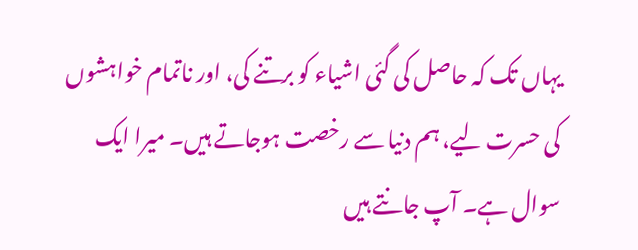یہاں تک کہ حاصل کی گئی اشیاء کو برتنے کی، اور ناتمام خواہشوں کی حسرت لیے، ہم دنیا سے رخصت ہوجاتے ہیں۔ میرا ایک سوال ہے۔ آپ جانتے ہیں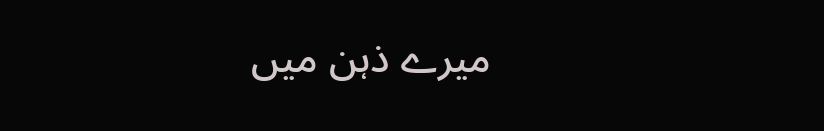میرے ذہن میں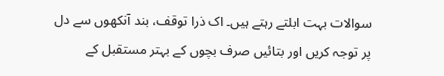سوالات بہت ابلتے رہتے ہیں۔ اک ذرا توقف، بند آنکھوں سے دل پر توجہ کریں اور بتائیں صرف بچوں کے بہتر مستقبل کے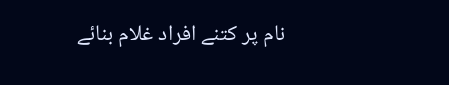نام پر کتنے افراد غلام بنائے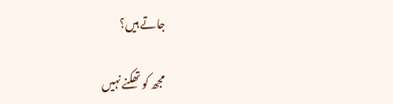جاتے ہیں؟

مجھ کو تھکنے نہیں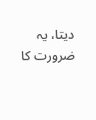دیتا، یہ ضرورت کا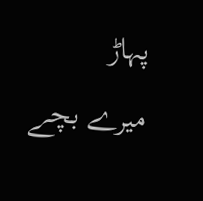پہاڑ
میرے بچے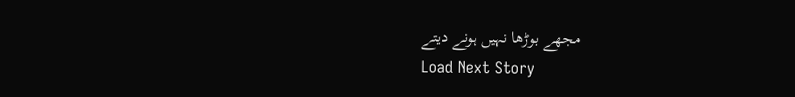مجھے بوڑھا نہیں ہونے دیتے
Load Next Story